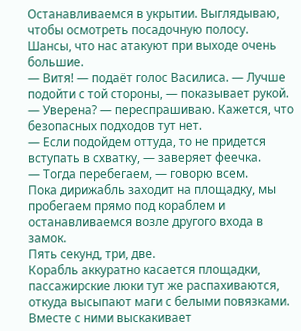Останавливаемся в укрытии. Выглядываю, чтобы осмотреть посадочную полосу. Шансы, что нас атакуют при выходе очень большие.
— Витя! — подаёт голос Василиса. — Лучше подойти с той стороны, — показывает рукой.
— Уверена? — переспрашиваю. Кажется, что безопасных подходов тут нет.
— Если подойдем оттуда, то не придется вступать в схватку, — заверяет феечка.
— Тогда перебегаем, — говорю всем.
Пока дирижабль заходит на площадку, мы пробегаем прямо под кораблем и останавливаемся возле другого входа в замок.
Пять секунд, три, две.
Корабль аккуратно касается площадки, пассажирские люки тут же распахиваются, откуда высыпают маги с белыми повязками. Вместе с ними выскакивает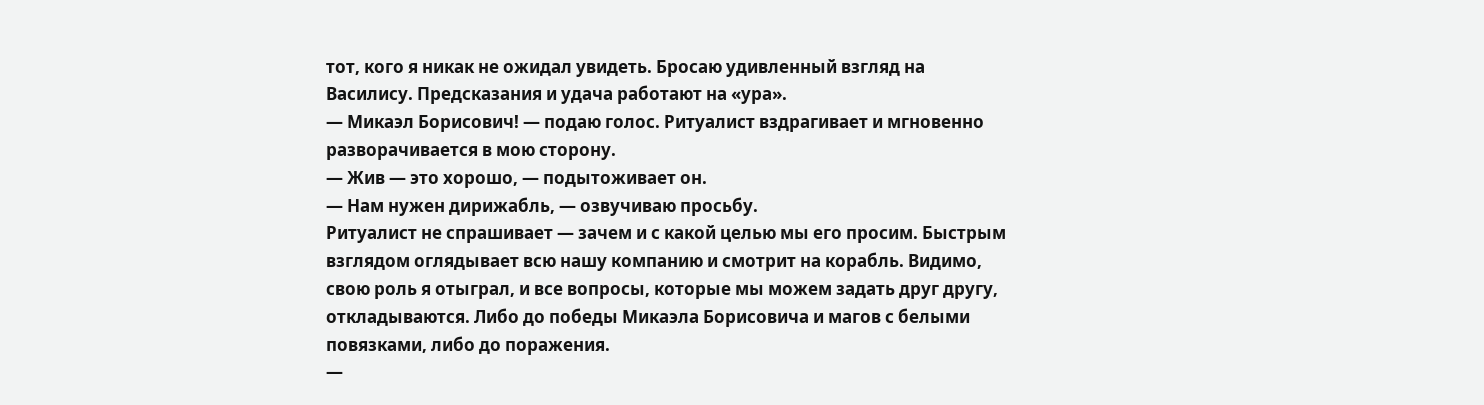тот, кого я никак не ожидал увидеть. Бросаю удивленный взгляд на Василису. Предсказания и удача работают на «ура».
— Микаэл Борисович! — подаю голос. Ритуалист вздрагивает и мгновенно разворачивается в мою сторону.
— Жив — это хорошо, — подытоживает он.
— Нам нужен дирижабль, — озвучиваю просьбу.
Ритуалист не спрашивает — зачем и с какой целью мы его просим. Быстрым взглядом оглядывает всю нашу компанию и смотрит на корабль. Видимо, свою роль я отыграл, и все вопросы, которые мы можем задать друг другу, откладываются. Либо до победы Микаэла Борисовича и магов с белыми повязками, либо до поражения.
—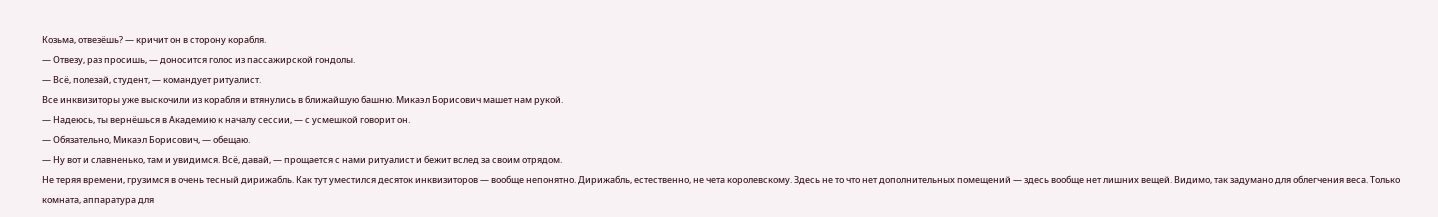Козьма, отвезёшь? — кричит он в сторону корабля.
— Отвезу, раз просишь, — доносится голос из пассажирской гондолы.
— Всё, полезай, студент, — командует ритуалист.
Все инквизиторы уже выскочили из корабля и втянулись в ближайшую башню. Микаэл Борисович машет нам рукой.
— Надеюсь, ты вернёшься в Академию к началу сессии, — с усмешкой говорит он.
— Обязательно, Микаэл Борисович, — обещаю.
— Ну вот и славненько, там и увидимся. Всё, давай, — прощается с нами ритуалист и бежит вслед за своим отрядом.
Не теряя времени, грузимся в очень тесный дирижабль. Как тут уместился десяток инквизиторов — вообще непонятно. Дирижабль, естественно, не чета королевскому. Здесь не то что нет дополнительных помещений — здесь вообще нет лишних вещей. Видимо, так задумано для облегчения веса. Только комната, аппаратура для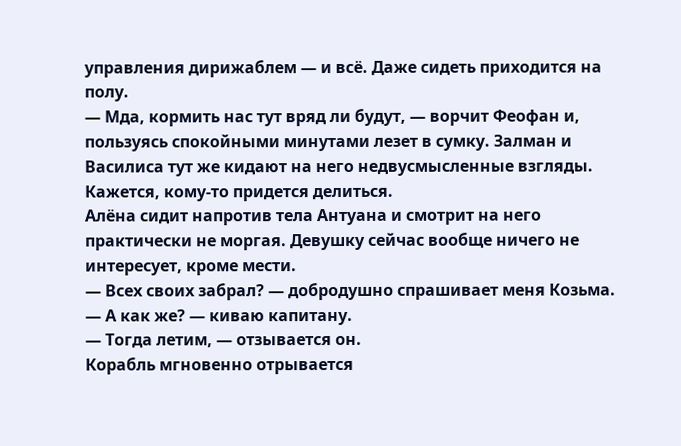управления дирижаблем — и всё. Даже сидеть приходится на полу.
— Мда, кормить нас тут вряд ли будут, — ворчит Феофан и, пользуясь спокойными минутами лезет в сумку. Залман и Василиса тут же кидают на него недвусмысленные взгляды. Кажется, кому-то придется делиться.
Алёна сидит напротив тела Антуана и смотрит на него практически не моргая. Девушку сейчас вообще ничего не интересует, кроме мести.
— Всех своих забрал? — добродушно спрашивает меня Козьма.
— А как же? — киваю капитану.
— Тогда летим, — отзывается он.
Корабль мгновенно отрывается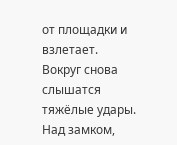от площадки и взлетает.
Вокруг снова слышатся тяжёлые удары. Над замком,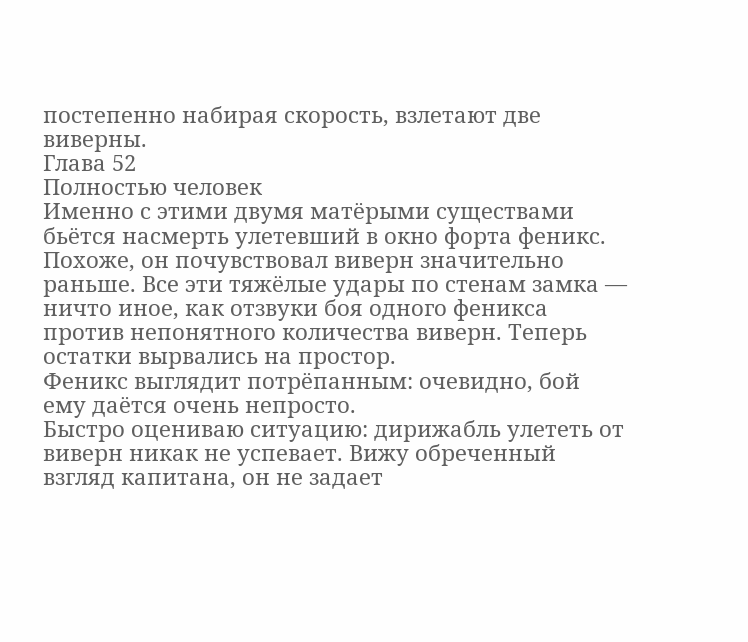постепенно набирая скорость, взлетают две виверны.
Глава 52
Полностью человек
Именно с этими двумя матёрыми существами бьётся насмерть улетевший в окно форта феникс. Похоже, он почувствовал виверн значительно раньше. Все эти тяжёлые удары по стенам замка — ничто иное, как отзвуки боя одного феникса против непонятного количества виверн. Теперь остатки вырвались на простор.
Феникс выглядит потрёпанным: очевидно, бой ему даётся очень непросто.
Быстро оцениваю ситуацию: дирижабль улететь от виверн никак не успевает. Вижу обреченный взгляд капитана, он не задает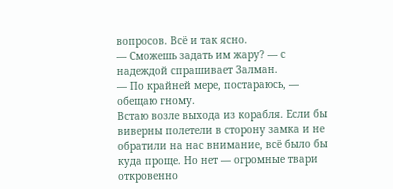вопросов. Всё и так ясно.
— Сможешь задать им жару? — с надеждой спрашивает Залман.
— По крайней мере, постараюсь, — обещаю гному.
Встаю возле выхода из корабля. Если бы виверны полетели в сторону замка и не обратили на нас внимание, всё было бы куда проще. Но нет — огромные твари откровенно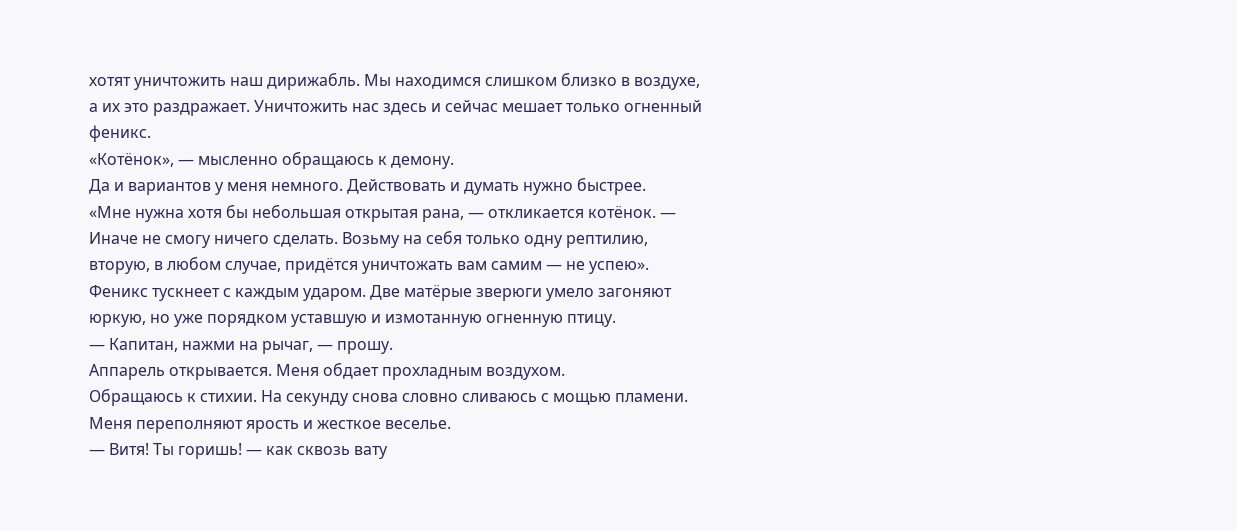хотят уничтожить наш дирижабль. Мы находимся слишком близко в воздухе, а их это раздражает. Уничтожить нас здесь и сейчас мешает только огненный феникс.
«Котёнок», — мысленно обращаюсь к демону.
Да и вариантов у меня немного. Действовать и думать нужно быстрее.
«Мне нужна хотя бы небольшая открытая рана, — откликается котёнок. — Иначе не смогу ничего сделать. Возьму на себя только одну рептилию, вторую, в любом случае, придётся уничтожать вам самим — не успею».
Феникс тускнеет с каждым ударом. Две матёрые зверюги умело загоняют юркую, но уже порядком уставшую и измотанную огненную птицу.
— Капитан, нажми на рычаг, — прошу.
Аппарель открывается. Меня обдает прохладным воздухом.
Обращаюсь к стихии. На секунду снова словно сливаюсь с мощью пламени. Меня переполняют ярость и жесткое веселье.
— Витя! Ты горишь! — как сквозь вату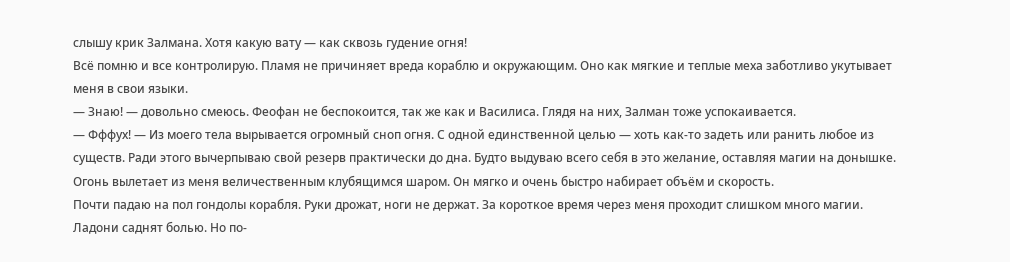слышу крик Залмана. Хотя какую вату — как сквозь гудение огня!
Всё помню и все контролирую. Пламя не причиняет вреда кораблю и окружающим. Оно как мягкие и теплые меха заботливо укутывает меня в свои языки.
— Знаю! — довольно смеюсь. Феофан не беспокоится, так же как и Василиса. Глядя на них, Залман тоже успокаивается.
— Фффух! — Из моего тела вырывается огромный сноп огня. С одной единственной целью — хоть как-то задеть или ранить любое из существ. Ради этого вычерпываю свой резерв практически до дна. Будто выдуваю всего себя в это желание, оставляя магии на донышке.
Огонь вылетает из меня величественным клубящимся шаром. Он мягко и очень быстро набирает объём и скорость.
Почти падаю на пол гондолы корабля. Руки дрожат, ноги не держат. За короткое время через меня проходит слишком много магии. Ладони саднят болью. Но по-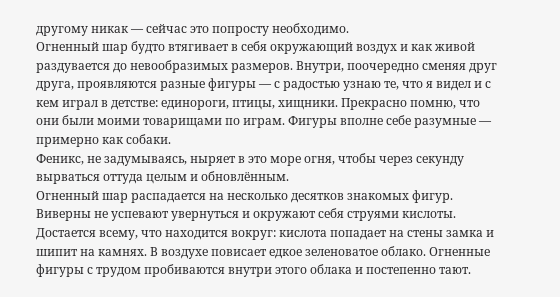другому никак — сейчас это попросту необходимо.
Огненный шар будто втягивает в себя окружающий воздух и как живой раздувается до невообразимых размеров. Внутри, поочередно сменяя друг друга, проявляются разные фигуры — с радостью узнаю те, что я видел и с кем играл в детстве: единороги, птицы, хищники. Прекрасно помню, что они были моими товарищами по играм. Фигуры вполне себе разумные — примерно как собаки.
Феникс, не задумываясь, ныряет в это море огня, чтобы через секунду вырваться оттуда целым и обновлённым.
Огненный шар распадается на несколько десятков знакомых фигур. Виверны не успевают увернуться и окружают себя струями кислоты. Достается всему, что находится вокруг: кислота попадает на стены замка и шипит на камнях. В воздухе повисает едкое зеленоватое облако. Огненные фигуры с трудом пробиваются внутри этого облака и постепенно тают.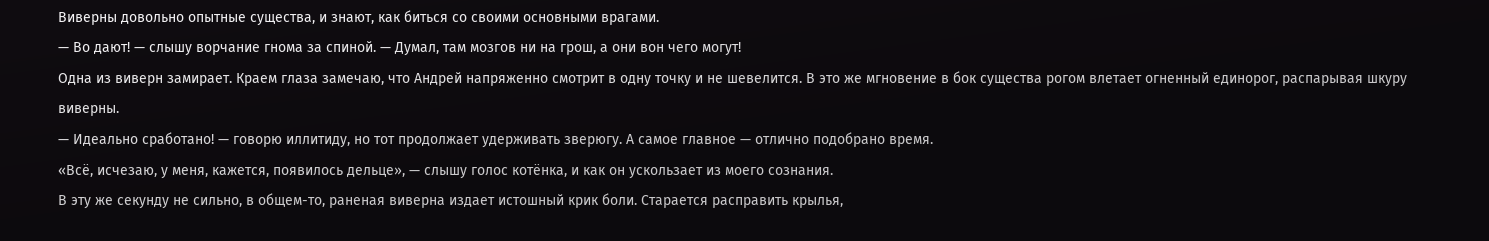Виверны довольно опытные существа, и знают, как биться со своими основными врагами.
— Во дают! — слышу ворчание гнома за спиной. — Думал, там мозгов ни на грош, а они вон чего могут!
Одна из виверн замирает. Краем глаза замечаю, что Андрей напряженно смотрит в одну точку и не шевелится. В это же мгновение в бок существа рогом влетает огненный единорог, распарывая шкуру виверны.
— Идеально сработано! — говорю иллитиду, но тот продолжает удерживать зверюгу. А самое главное — отлично подобрано время.
«Всё, исчезаю, у меня, кажется, появилось дельце», — слышу голос котёнка, и как он ускользает из моего сознания.
В эту же секунду не сильно, в общем-то, раненая виверна издает истошный крик боли. Старается расправить крылья,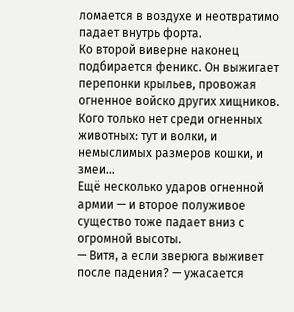ломается в воздухе и неотвратимо падает внутрь форта.
Ко второй виверне наконец подбирается феникс. Он выжигает перепонки крыльев, провожая огненное войско других хищников. Кого только нет среди огненных животных: тут и волки, и немыслимых размеров кошки, и змеи…
Ещё несколько ударов огненной армии — и второе полуживое существо тоже падает вниз с огромной высоты.
— Витя, а если зверюга выживет после падения? — ужасается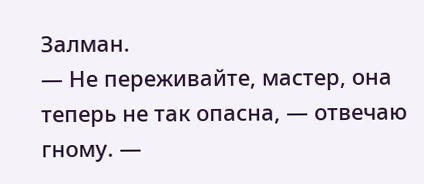Залман.
— Не переживайте, мастер, она теперь не так опасна, — отвечаю гному. —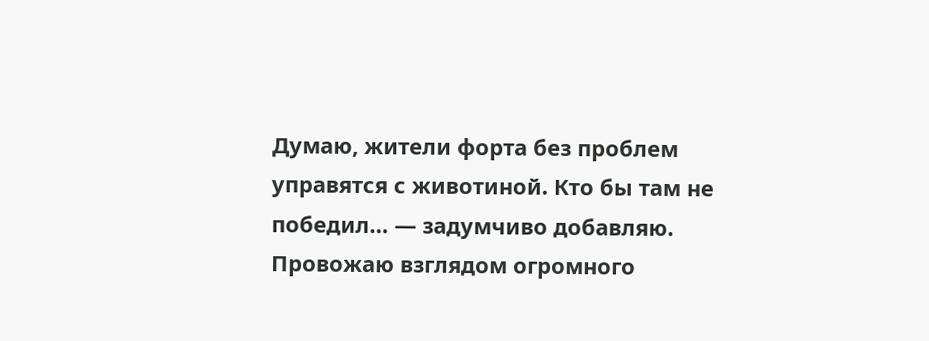Думаю, жители форта без проблем управятся с животиной. Кто бы там не победил… — задумчиво добавляю.
Провожаю взглядом огромного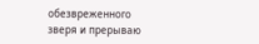обезвреженного зверя и прерываю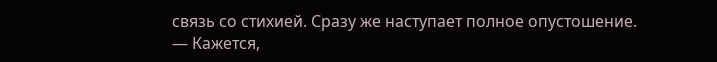связь со стихией. Сразу же наступает полное опустошение.
— Кажется,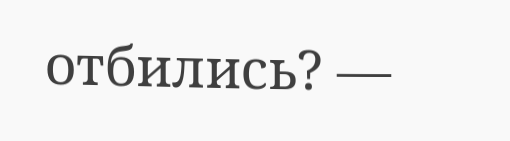отбились? —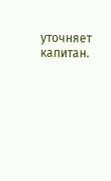уточняет капитан.